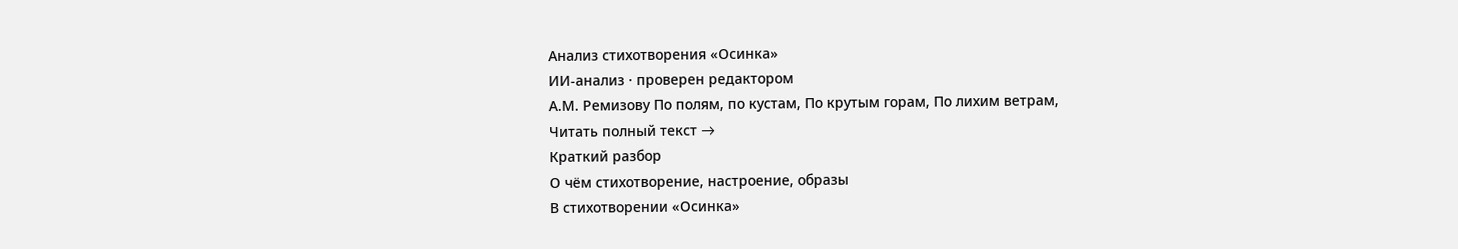Анализ стихотворения «Осинка»
ИИ-анализ · проверен редактором
А.М. Ремизову По полям, по кустам, По крутым горам, По лихим ветрам,
Читать полный текст →
Краткий разбор
О чём стихотворение, настроение, образы
В стихотворении «Осинка»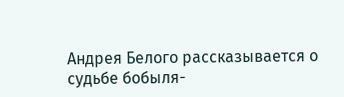Андрея Белого рассказывается о судьбе бобыля-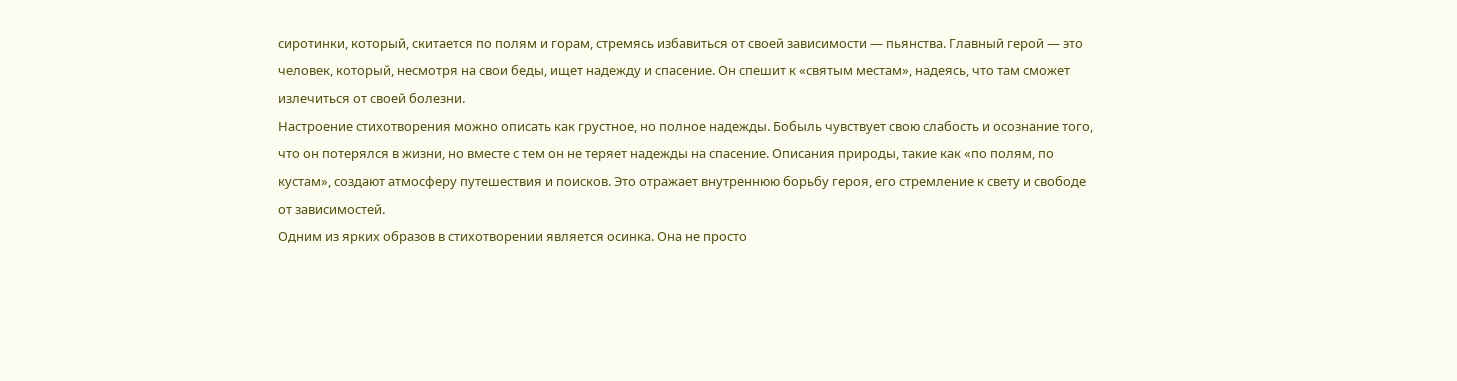сиротинки, который, скитается по полям и горам, стремясь избавиться от своей зависимости — пьянства. Главный герой — это человек, который, несмотря на свои беды, ищет надежду и спасение. Он спешит к «святым местам», надеясь, что там сможет излечиться от своей болезни.
Настроение стихотворения можно описать как грустное, но полное надежды. Бобыль чувствует свою слабость и осознание того, что он потерялся в жизни, но вместе с тем он не теряет надежды на спасение. Описания природы, такие как «по полям, по кустам», создают атмосферу путешествия и поисков. Это отражает внутреннюю борьбу героя, его стремление к свету и свободе от зависимостей.
Одним из ярких образов в стихотворении является осинка. Она не просто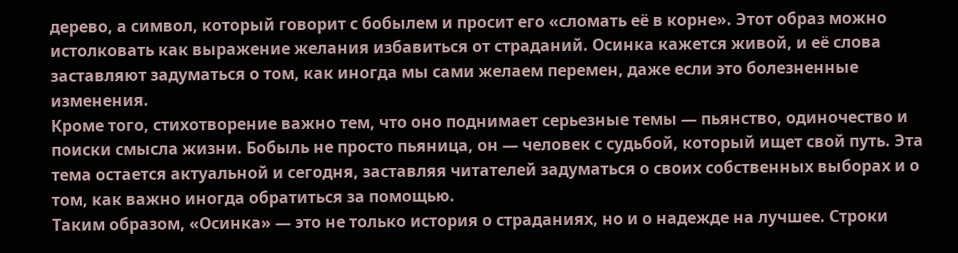дерево, а символ, который говорит с бобылем и просит его «сломать её в корне». Этот образ можно истолковать как выражение желания избавиться от страданий. Осинка кажется живой, и её слова заставляют задуматься о том, как иногда мы сами желаем перемен, даже если это болезненные изменения.
Кроме того, стихотворение важно тем, что оно поднимает серьезные темы — пьянство, одиночество и поиски смысла жизни. Бобыль не просто пьяница, он — человек с судьбой, который ищет свой путь. Эта тема остается актуальной и сегодня, заставляя читателей задуматься о своих собственных выборах и о том, как важно иногда обратиться за помощью.
Таким образом, «Осинка» — это не только история о страданиях, но и о надежде на лучшее. Строки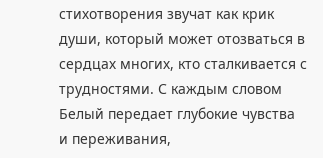стихотворения звучат как крик души, который может отозваться в сердцах многих, кто сталкивается с трудностями. С каждым словом Белый передает глубокие чувства и переживания,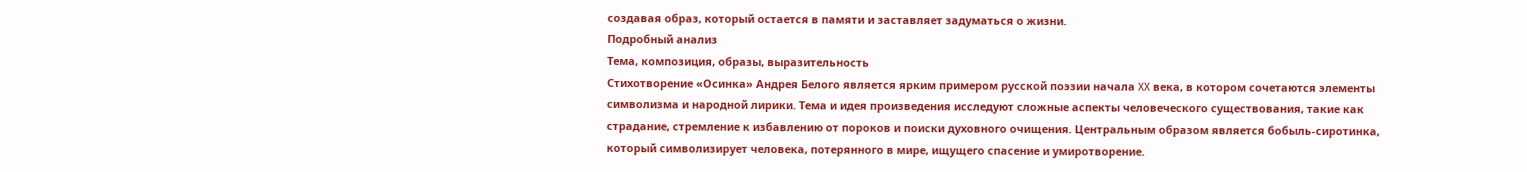создавая образ, который остается в памяти и заставляет задуматься о жизни.
Подробный анализ
Тема, композиция, образы, выразительность
Стихотворение «Осинка» Андрея Белого является ярким примером русской поэзии начала XX века, в котором сочетаются элементы символизма и народной лирики. Тема и идея произведения исследуют сложные аспекты человеческого существования, такие как страдание, стремление к избавлению от пороков и поиски духовного очищения. Центральным образом является бобыль-сиротинка, который символизирует человека, потерянного в мире, ищущего спасение и умиротворение.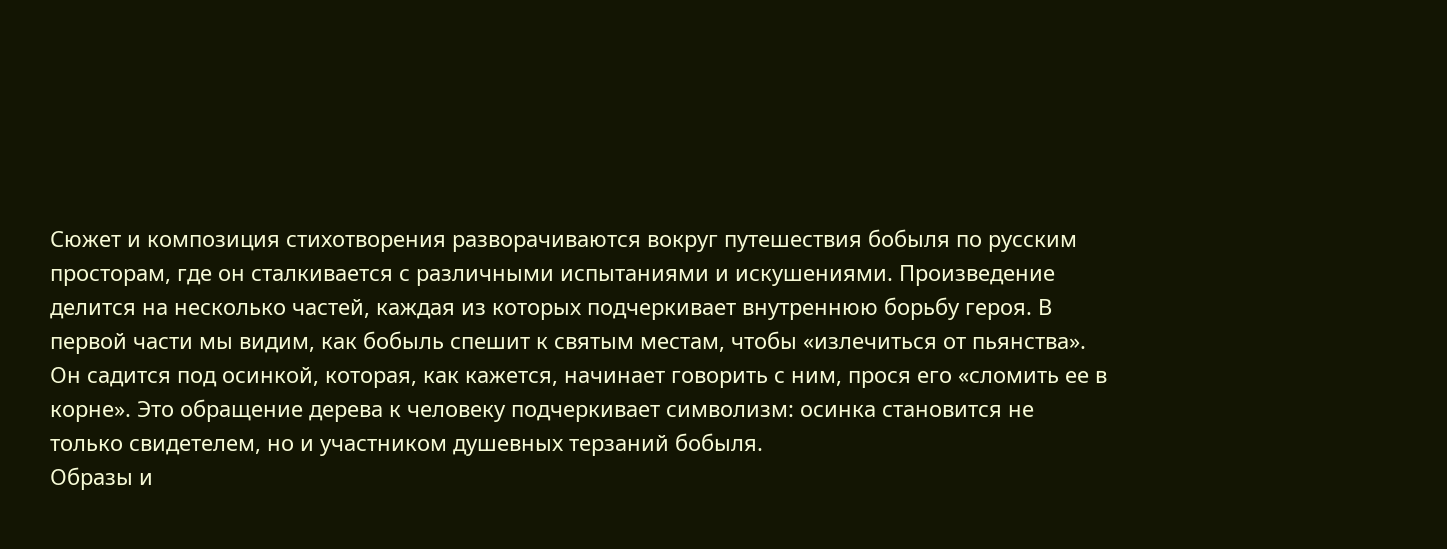Сюжет и композиция стихотворения разворачиваются вокруг путешествия бобыля по русским просторам, где он сталкивается с различными испытаниями и искушениями. Произведение делится на несколько частей, каждая из которых подчеркивает внутреннюю борьбу героя. В первой части мы видим, как бобыль спешит к святым местам, чтобы «излечиться от пьянства». Он садится под осинкой, которая, как кажется, начинает говорить с ним, прося его «сломить ее в корне». Это обращение дерева к человеку подчеркивает символизм: осинка становится не только свидетелем, но и участником душевных терзаний бобыля.
Образы и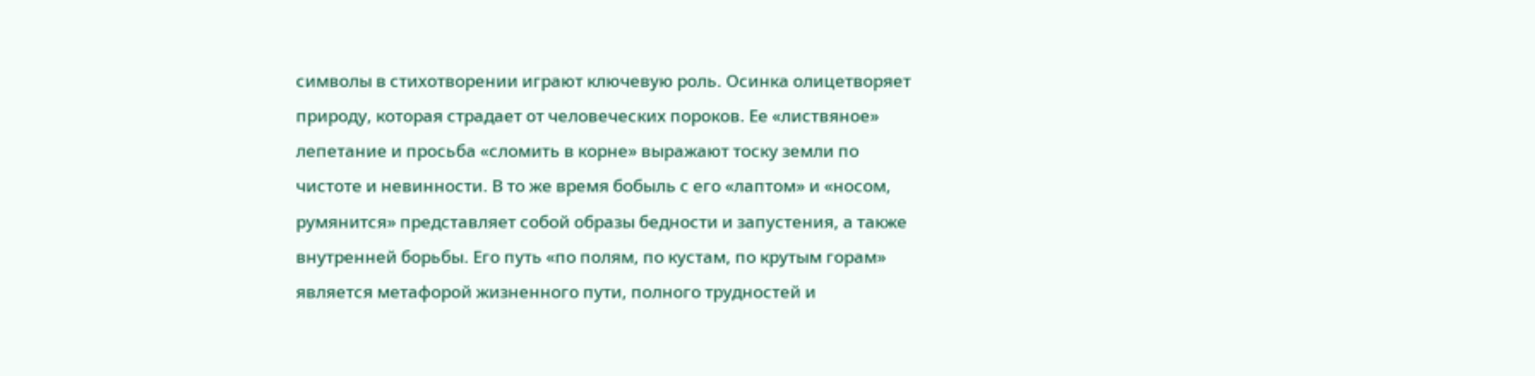символы в стихотворении играют ключевую роль. Осинка олицетворяет природу, которая страдает от человеческих пороков. Ее «листвяное» лепетание и просьба «сломить в корне» выражают тоску земли по чистоте и невинности. В то же время бобыль с его «лаптом» и «носом, румянится» представляет собой образы бедности и запустения, а также внутренней борьбы. Его путь «по полям, по кустам, по крутым горам» является метафорой жизненного пути, полного трудностей и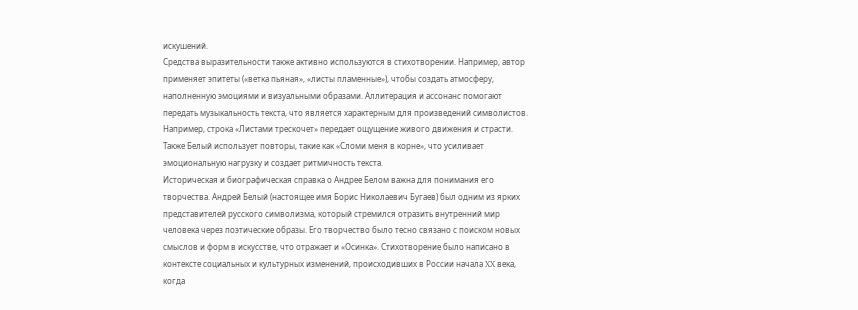искушений.
Средства выразительности также активно используются в стихотворении. Например, автор применяет эпитеты («ветка пьяная», «листы пламенные»), чтобы создать атмосферу, наполненную эмоциями и визуальными образами. Аллитерация и ассонанс помогают передать музыкальность текста, что является характерным для произведений символистов. Например, строка «Листами трескочет» передает ощущение живого движения и страсти. Также Белый использует повторы, такие как «Сломи меня в корне», что усиливает эмоциональную нагрузку и создает ритмичность текста.
Историческая и биографическая справка о Андрее Белом важна для понимания его творчества. Андрей Белый (настоящее имя Борис Николаевич Бугаев) был одним из ярких представителей русского символизма, который стремился отразить внутренний мир человека через поэтические образы. Его творчество было тесно связано с поиском новых смыслов и форм в искусстве, что отражает и «Осинка». Стихотворение было написано в контексте социальных и культурных изменений, происходивших в России начала XX века, когда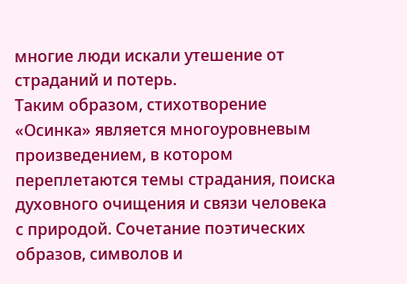многие люди искали утешение от страданий и потерь.
Таким образом, стихотворение «Осинка» является многоуровневым произведением, в котором переплетаются темы страдания, поиска духовного очищения и связи человека с природой. Сочетание поэтических образов, символов и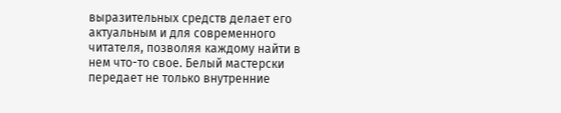выразительных средств делает его актуальным и для современного читателя, позволяя каждому найти в нем что-то свое. Белый мастерски передает не только внутренние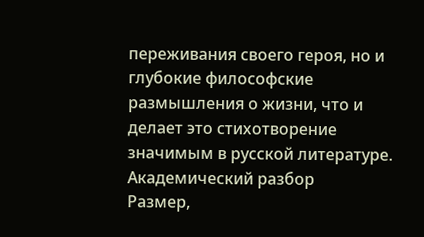переживания своего героя, но и глубокие философские размышления о жизни, что и делает это стихотворение значимым в русской литературе.
Академический разбор
Размер,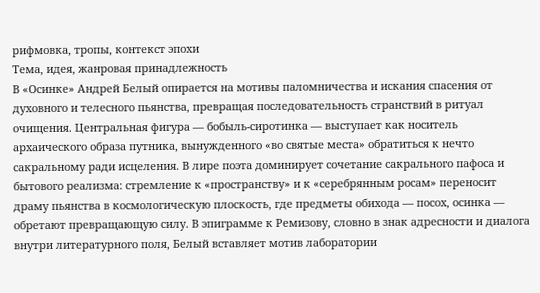рифмовка, тропы, контекст эпохи
Тема, идея, жанровая принадлежность
В «Осинке» Андрей Белый опирается на мотивы паломничества и искания спасения от духовного и телесного пьянства, превращая последовательность странствий в ритуал очищения. Центральная фигура — бобыль-сиротинка — выступает как носитель архаического образа путника, вынужденного «во святые места» обратиться к нечто сакральному ради исцеления. В лире поэта доминирует сочетание сакрального пафоса и бытового реализма: стремление к «пространству» и к «серебрянным росам» переносит драму пьянства в космологическую плоскость, где предметы обихода — посох, осинка — обретают превращающую силу. В эпиграмме к Ремизову, словно в знак адресности и диалога внутри литературного поля, Белый вставляет мотив лаборатории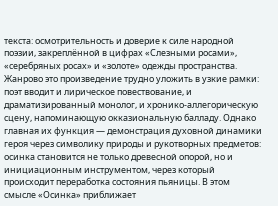текста: осмотрительность и доверие к силе народной поэзии, закреплённой в цифрах «Слезными росами», «серебряных росах» и «золоте» одежды пространства.
Жанрово это произведение трудно уложить в узкие рамки: поэт вводит и лирическое повествование, и драматизированный монолог, и хронико-аллегорическую сцену, напоминающую окказиональную балладу. Однако главная их функция — демонстрация духовной динамики героя через символику природы и рукотворных предметов: осинка становится не только древесной опорой, но и инициационным инструментом, через который происходит переработка состояния пьяницы. В этом смысле «Осинка» приближает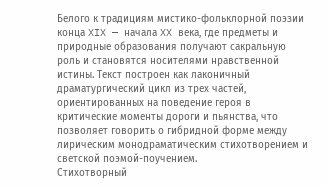Белого к традициям мистико-фольклорной поэзии конца XIX — начала XX века, где предметы и природные образования получают сакральную роль и становятся носителями нравственной истины. Текст построен как лаконичный драматургический цикл из трех частей, ориентированных на поведение героя в критические моменты дороги и пьянства, что позволяет говорить о гибридной форме между лирическим монодраматическим стихотворением и светской поэмой-поучением.
Стихотворный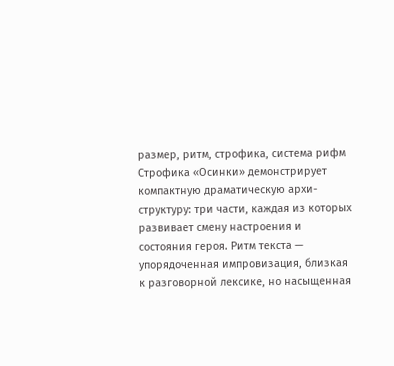размер, ритм, строфика, система рифм
Строфика «Осинки» демонстрирует компактную драматическую архи-структуру: три части, каждая из которых развивает смену настроения и состояния героя. Ритм текста — упорядоченная импровизация, близкая к разговорной лексике, но насыщенная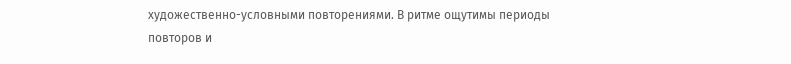художественно-условными повторениями. В ритме ощутимы периоды повторов и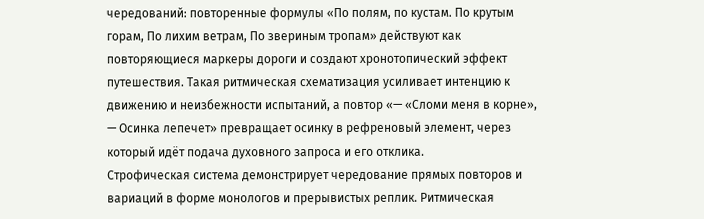чередований: повторенные формулы «По полям, по кустам. По крутым горам, По лихим ветрам, По звериным тропам» действуют как повторяющиеся маркеры дороги и создают хронотопический эффект путешествия. Такая ритмическая схематизация усиливает интенцию к движению и неизбежности испытаний, а повтор «— «Сломи меня в корне», — Осинка лепечет» превращает осинку в рефреновый элемент, через который идёт подача духовного запроса и его отклика.
Строфическая система демонстрирует чередование прямых повторов и вариаций в форме монологов и прерывистых реплик. Ритмическая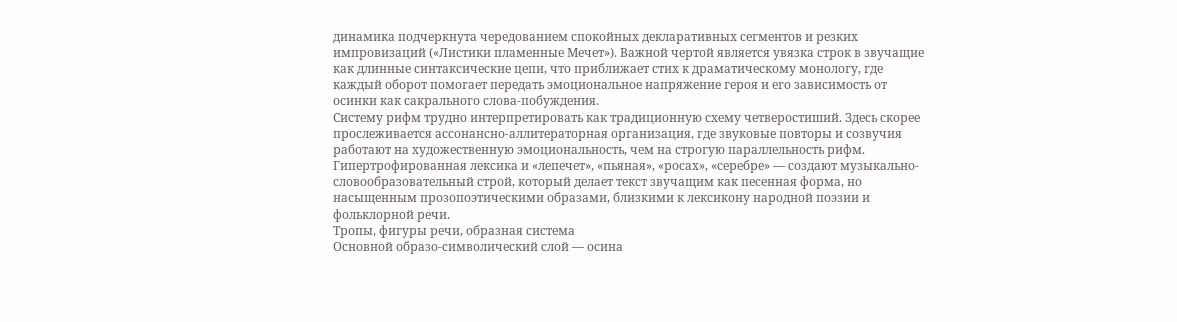динамика подчеркнута чередованием спокойных декларативных сегментов и резких импровизаций («Листики пламенные Мечет»). Важной чертой является увязка строк в звучащие как длинные синтаксические цепи, что приближает стих к драматическому монологу, где каждый оборот помогает передать эмоциональное напряжение героя и его зависимость от осинки как сакрального слова-побуждения.
Систему рифм трудно интерпретировать как традиционную схему четверостиший. Здесь скорее прослеживается ассонансно-аллитераторная организация, где звуковые повторы и созвучия работают на художественную эмоциональность, чем на строгую параллельность рифм. Гипертрофированная лексика и «лепечет», «пьяная», «росах», «серебре» — создают музыкально-словообразовательный строй, который делает текст звучащим как песенная форма, но насыщенным прозопоэтическими образами, близкими к лексикону народной поэзии и фольклорной речи.
Тропы, фигуры речи, образная система
Основной образо-символический слой — осина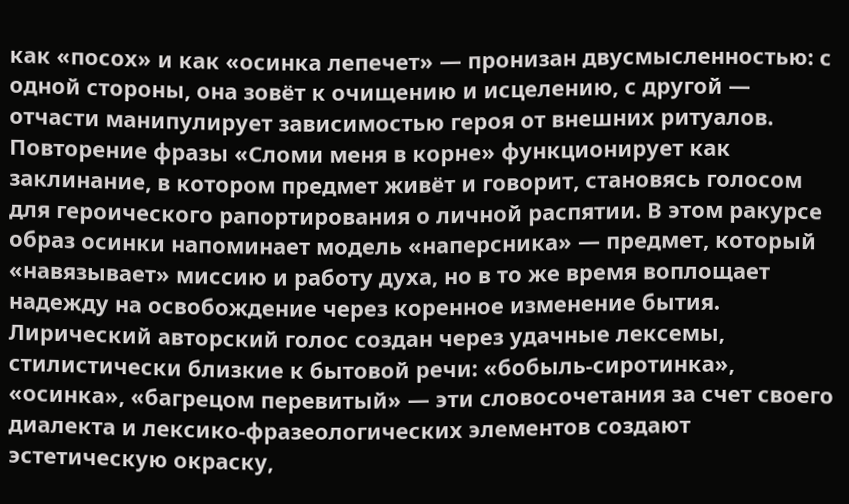как «посох» и как «осинка лепечет» — пронизан двусмысленностью: с одной стороны, она зовёт к очищению и исцелению, с другой — отчасти манипулирует зависимостью героя от внешних ритуалов. Повторение фразы «Сломи меня в корне» функционирует как заклинание, в котором предмет живёт и говорит, становясь голосом для героического рапортирования о личной распятии. В этом ракурсе образ осинки напоминает модель «наперсника» — предмет, который «навязывает» миссию и работу духа, но в то же время воплощает надежду на освобождение через коренное изменение бытия.
Лирический авторский голос создан через удачные лексемы, стилистически близкие к бытовой речи: «бобыль-сиротинка», «осинка», «багрецом перевитый» — эти словосочетания за счет своего диалекта и лексико-фразеологических элементов создают эстетическую окраску,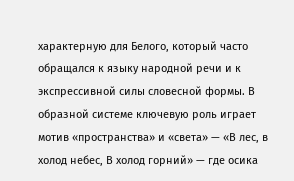характерную для Белого, который часто обращался к языку народной речи и к экспрессивной силы словесной формы. В образной системе ключевую роль играет мотив «пространства» и «света» — «В лес, в холод небес, В холод горний» — где осика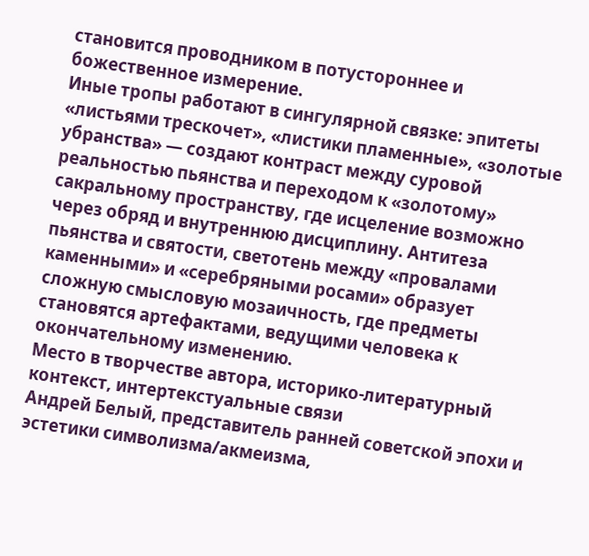становится проводником в потустороннее и божественное измерение.
Иные тропы работают в сингулярной связке: эпитеты «листьями трескочет», «листики пламенные», «золотые убранства» — создают контраст между суровой реальностью пьянства и переходом к «золотому» сакральному пространству, где исцеление возможно через обряд и внутреннюю дисциплину. Антитеза пьянства и святости, светотень между «провалами каменными» и «серебряными росами» образует сложную смысловую мозаичность, где предметы становятся артефактами, ведущими человека к окончательному изменению.
Место в творчестве автора, историко-литературный контекст, интертекстуальные связи
Андрей Белый, представитель ранней советской эпохи и эстетики символизма/акмеизма,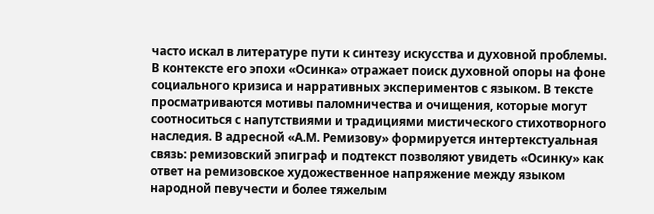часто искал в литературе пути к синтезу искусства и духовной проблемы. В контексте его эпохи «Осинка» отражает поиск духовной опоры на фоне социального кризиса и нарративных экспериментов с языком. В тексте просматриваются мотивы паломничества и очищения, которые могут соотноситься с напутствиями и традициями мистического стихотворного наследия. В адресной «А.М. Ремизову» формируется интертекстуальная связь: ремизовский эпиграф и подтекст позволяют увидеть «Осинку» как ответ на ремизовское художественное напряжение между языком народной певучести и более тяжелым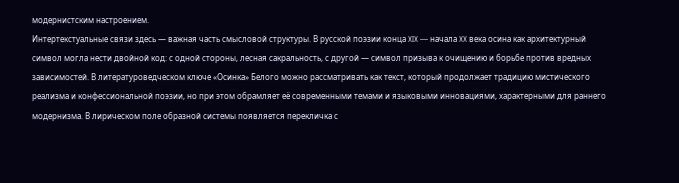модернистским настроением.
Интертекстуальные связи здесь — важная часть смысловой структуры. В русской поэзии конца XIX — начала XX века осина как архитектурный символ могла нести двойной код: с одной стороны, лесная сакральность, с другой — символ призыва к очищению и борьбе против вредных зависимостей. В литературоведческом ключе «Осинка» Белого можно рассматривать как текст, который продолжает традицию мистического реализма и конфессиональной поэзии, но при этом обрамляет её современными темами и языковыми инновациями, характерными для раннего модернизма. В лирическом поле образной системы появляется перекличка с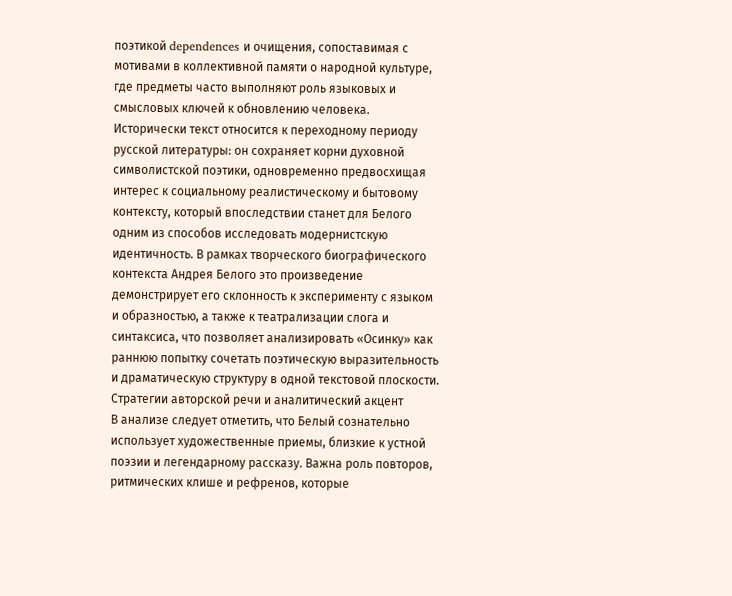поэтикой dependences и очищения, сопоставимая с мотивами в коллективной памяти о народной культуре, где предметы часто выполняют роль языковых и смысловых ключей к обновлению человека.
Исторически текст относится к переходному периоду русской литературы: он сохраняет корни духовной символистской поэтики, одновременно предвосхищая интерес к социальному реалистическому и бытовому контексту, который впоследствии станет для Белого одним из способов исследовать модернистскую идентичность. В рамках творческого биографического контекста Андрея Белого это произведение демонстрирует его склонность к эксперименту с языком и образностью, а также к театрализации слога и синтаксиса, что позволяет анализировать «Осинку» как раннюю попытку сочетать поэтическую выразительность и драматическую структуру в одной текстовой плоскости.
Стратегии авторской речи и аналитический акцент
В анализе следует отметить, что Белый сознательно использует художественные приемы, близкие к устной поэзии и легендарному рассказу. Важна роль повторов, ритмических клише и рефренов, которые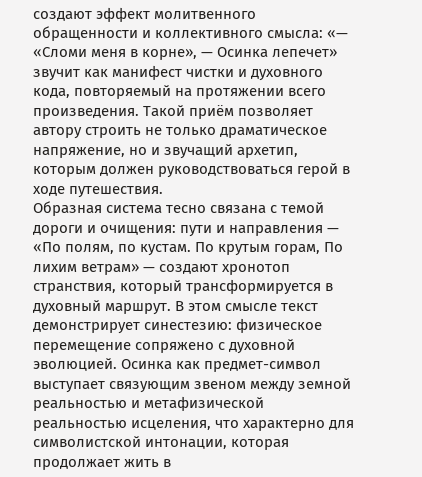создают эффект молитвенного обращенности и коллективного смысла: «— «Сломи меня в корне», — Осинка лепечет» звучит как манифест чистки и духовного кода, повторяемый на протяжении всего произведения. Такой приём позволяет автору строить не только драматическое напряжение, но и звучащий архетип, которым должен руководствоваться герой в ходе путешествия.
Образная система тесно связана с темой дороги и очищения: пути и направления — «По полям, по кустам. По крутым горам, По лихим ветрам» — создают хронотоп странствия, который трансформируется в духовный маршрут. В этом смысле текст демонстрирует синестезию: физическое перемещение сопряжено с духовной эволюцией. Осинка как предмет-символ выступает связующим звеном между земной реальностью и метафизической реальностью исцеления, что характерно для символистской интонации, которая продолжает жить в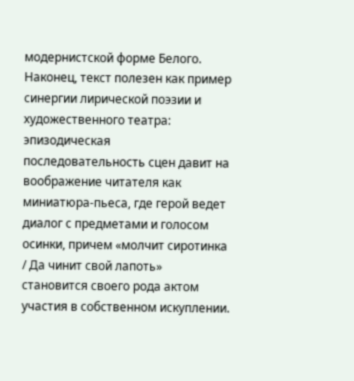модернистской форме Белого.
Наконец, текст полезен как пример синергии лирической поэзии и художественного театра: эпизодическая последовательность сцен давит на воображение читателя как миниатюра-пьеса, где герой ведет диалог с предметами и голосом осинки, причем «молчит сиротинка / Да чинит свой лапоть» становится своего рода актом участия в собственном искуплении.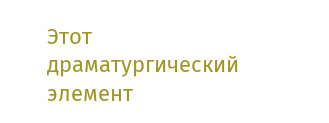Этот драматургический элемент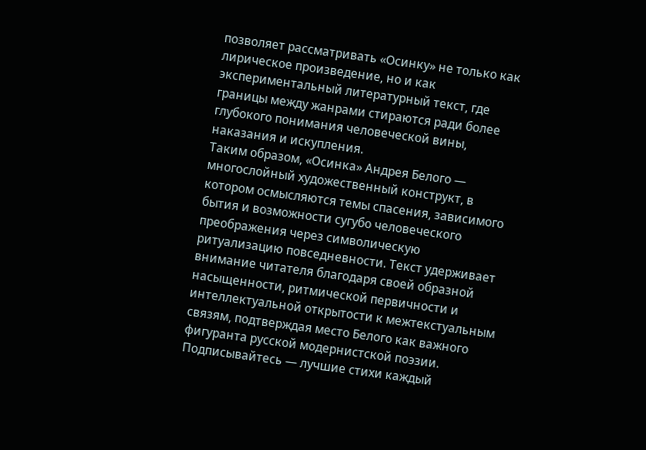позволяет рассматривать «Осинку» не только как лирическое произведение, но и как экспериментальный литературный текст, где границы между жанрами стираются ради более глубокого понимания человеческой вины, наказания и искупления.
Таким образом, «Осинка» Андрея Белого — многослойный художественный конструкт, в котором осмысляются темы спасения, зависимого бытия и возможности сугубо человеческого преображения через символическую ритуализацию повседневности. Текст удерживает внимание читателя благодаря своей образной насыщенности, ритмической первичности и интеллектуальной открытости к межтекстуальным связям, подтверждая место Белого как важного фигуранта русской модернистской поэзии.
Подписывайтесь — лучшие стихи каждый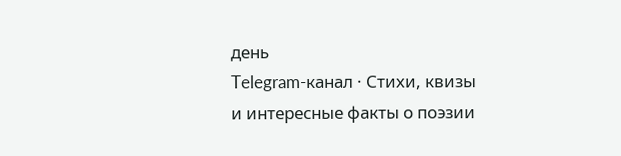день
Telegram-канал · Стихи, квизы и интересные факты о поэзии